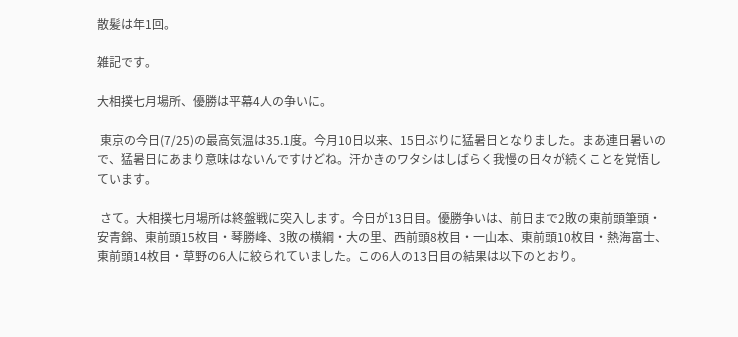散髪は年1回。

雑記です。

大相撲七月場所、優勝は平幕4人の争いに。

 東京の今日(7/25)の最高気温は35.1度。今月10日以来、15日ぶりに猛暑日となりました。まあ連日暑いので、猛暑日にあまり意味はないんですけどね。汗かきのワタシはしばらく我慢の日々が続くことを覚悟しています。

 さて。大相撲七月場所は終盤戦に突入します。今日が13日目。優勝争いは、前日まで2敗の東前頭筆頭・安青錦、東前頭15枚目・琴勝峰、3敗の横綱・大の里、西前頭8枚目・一山本、東前頭10枚目・熱海富士、東前頭14枚目・草野の6人に絞られていました。この6人の13日目の結果は以下のとおり。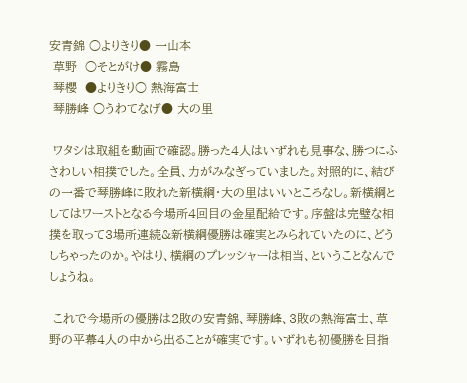安青錦 ○よりきり● 一山本
 草野  ○そとがけ● 霧島
 琴櫻  ●よりきり○ 熱海富士
 琴勝峰 ○うわてなげ● 大の里

 ワタシは取組を動画で確認。勝った4人はいずれも見事な、勝つにふさわしい相撲でした。全員、力がみなぎっていました。対照的に、結びの一番で琴勝峰に敗れた新横綱・大の里はいいところなし。新横綱としてはワーストとなる今場所4回目の金星配給です。序盤は完璧な相撲を取って3場所連続&新横綱優勝は確実とみられていたのに、どうしちゃったのか。やはり、横綱のプレッシャーは相当、ということなんでしょうね。

 これで今場所の優勝は2敗の安青錦、琴勝峰、3敗の熱海富士、草野の平幕4人の中から出ることが確実です。いずれも初優勝を目指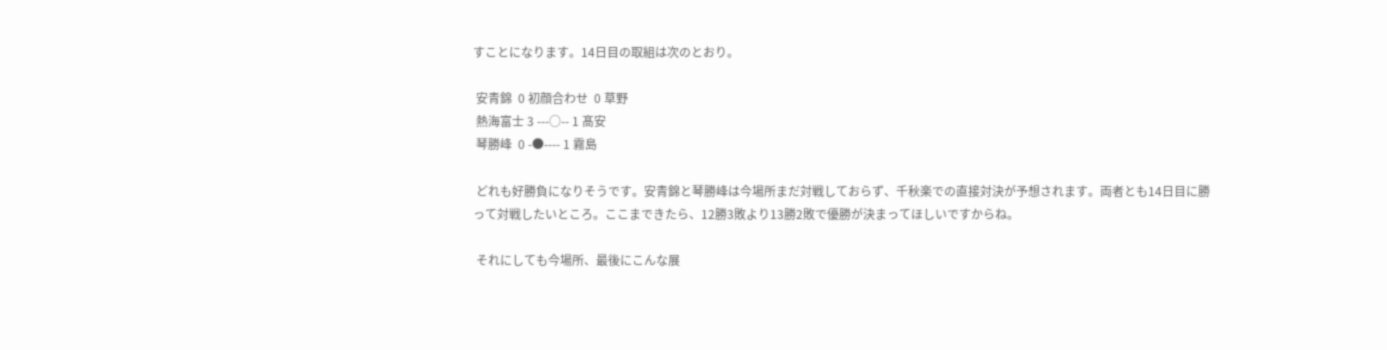すことになります。14日目の取組は次のとおり。

 安青錦  0 初顔合わせ  0 草野
 熱海富士 3 ---○-- 1 髙安
 琴勝峰  0 -●---- 1 霧島

 どれも好勝負になりそうです。安青錦と琴勝峰は今場所まだ対戦しておらず、千秋楽での直接対決が予想されます。両者とも14日目に勝って対戦したいところ。ここまできたら、12勝3敗より13勝2敗で優勝が決まってほしいですからね。

 それにしても今場所、最後にこんな展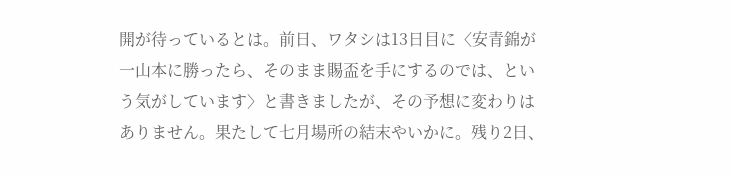開が待っているとは。前日、ワタシは13日目に〈安青錦が一山本に勝ったら、そのまま賜盃を手にするのでは、という気がしています〉と書きましたが、その予想に変わりはありません。果たして七月場所の結末やいかに。残り2日、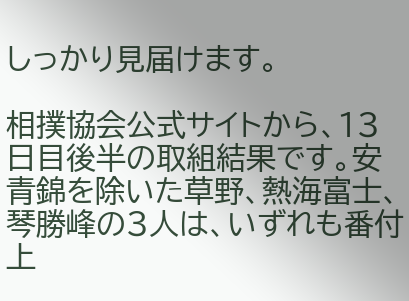しっかり見届けます。

相撲協会公式サイトから、13日目後半の取組結果です。安青錦を除いた草野、熱海富士、琴勝峰の3人は、いずれも番付上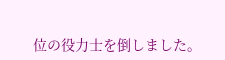位の役力士を倒しました。